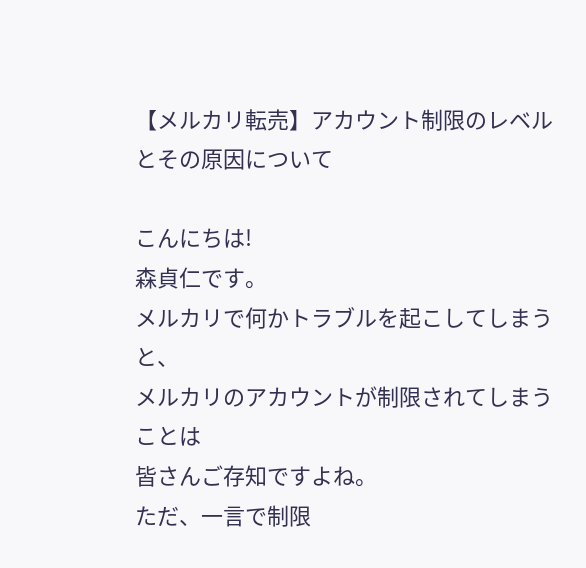【メルカリ転売】アカウント制限のレベルとその原因について

こんにちは!
森貞仁です。
メルカリで何かトラブルを起こしてしまうと、
メルカリのアカウントが制限されてしまうことは
皆さんご存知ですよね。
ただ、一言で制限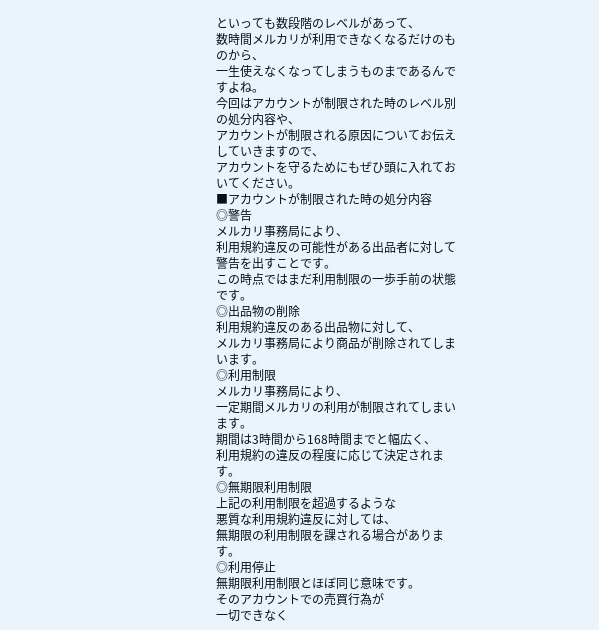といっても数段階のレベルがあって、
数時間メルカリが利用できなくなるだけのものから、
一生使えなくなってしまうものまであるんですよね。
今回はアカウントが制限された時のレベル別の処分内容や、
アカウントが制限される原因についてお伝えしていきますので、
アカウントを守るためにもぜひ頭に入れておいてください。
■アカウントが制限された時の処分内容
◎警告
メルカリ事務局により、
利用規約違反の可能性がある出品者に対して
警告を出すことです。
この時点ではまだ利用制限の一歩手前の状態です。
◎出品物の削除
利用規約違反のある出品物に対して、
メルカリ事務局により商品が削除されてしまいます。
◎利用制限
メルカリ事務局により、
一定期間メルカリの利用が制限されてしまいます。
期間は3時間から168時間までと幅広く、
利用規約の違反の程度に応じて決定されます。
◎無期限利用制限
上記の利用制限を超過するような
悪質な利用規約違反に対しては、
無期限の利用制限を課される場合があります。
◎利用停止
無期限利用制限とほぼ同じ意味です。
そのアカウントでの売買行為が
一切できなく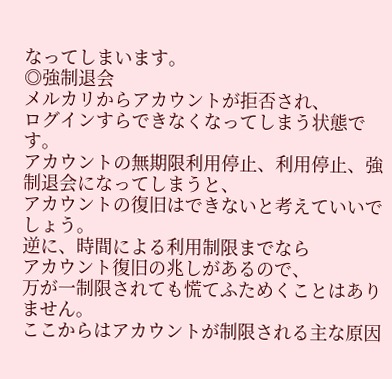なってしまいます。
◎強制退会
メルカリからアカウントが拒否され、
ログインすらできなくなってしまう状態です。
アカウントの無期限利用停止、利用停止、強制退会になってしまうと、
アカウントの復旧はできないと考えていいでしょう。
逆に、時間による利用制限までなら
アカウント復旧の兆しがあるので、
万が一制限されても慌てふためくことはありません。
ここからはアカウントが制限される主な原因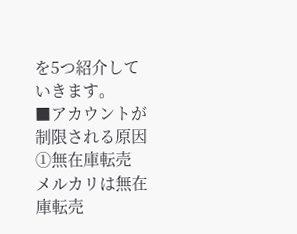を5つ紹介していきます。
■アカウントが制限される原因
①無在庫転売
メルカリは無在庫転売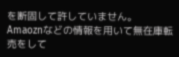を断固して許していません。
Amaoznなどの情報を用いて無在庫転売をして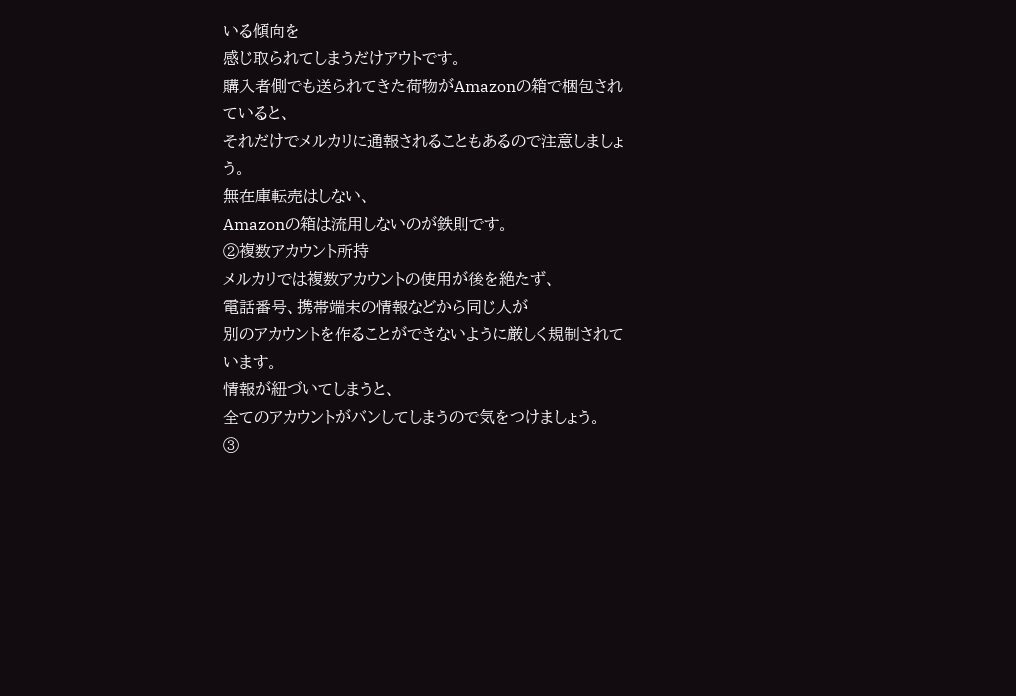いる傾向を
感じ取られてしまうだけアウトです。
購入者側でも送られてきた荷物がAmazonの箱で梱包されていると、
それだけでメルカリに通報されることもあるので注意しましょう。
無在庫転売はしない、
Amazonの箱は流用しないのが鉄則です。
②複数アカウント所持
メルカリでは複数アカウントの使用が後を絶たず、
電話番号、携帯端末の情報などから同じ人が
別のアカウントを作ることができないように厳しく規制されています。
情報が紐づいてしまうと、
全てのアカウントがバンしてしまうので気をつけましょう。
③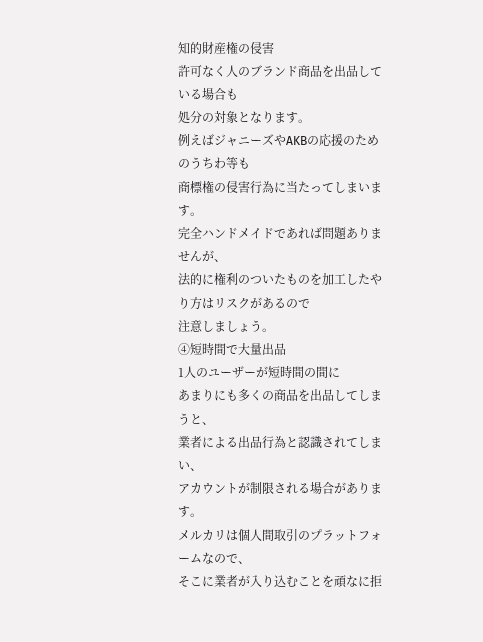知的財産権の侵害
許可なく人のブランド商品を出品している場合も
処分の対象となります。
例えばジャニーズやAKBの応援のためのうちわ等も
商標権の侵害行為に当たってしまいます。
完全ハンドメイドであれば問題ありませんが、
法的に権利のついたものを加工したやり方はリスクがあるので
注意しましょう。
④短時間で大量出品
1人のユーザーが短時間の間に
あまりにも多くの商品を出品してしまうと、
業者による出品行為と認識されてしまい、
アカウントが制限される場合があります。
メルカリは個人間取引のプラットフォームなので、
そこに業者が入り込むことを頑なに拒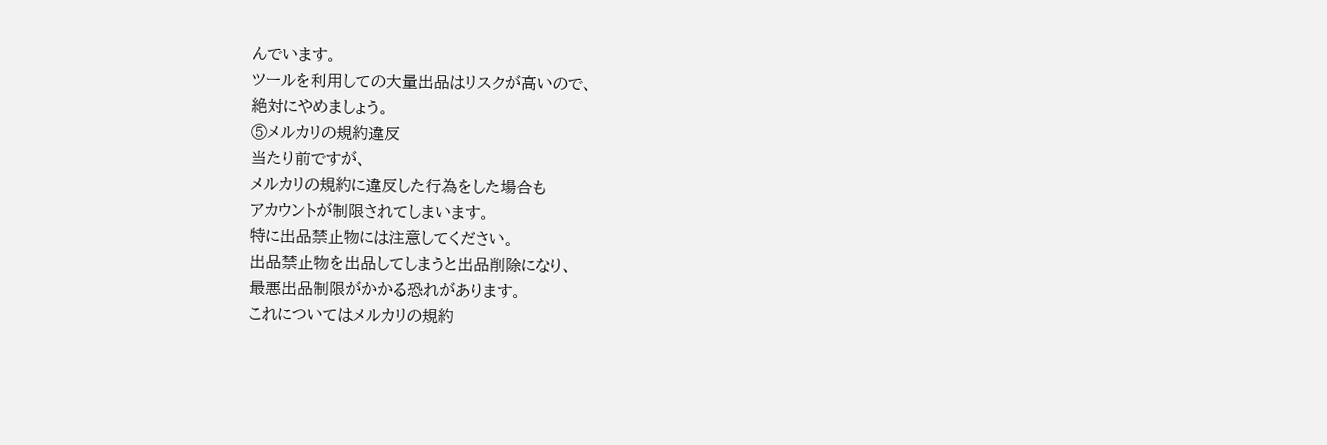んでいます。
ツールを利用しての大量出品はリスクが高いので、
絶対にやめましょう。
⑤メルカリの規約違反
当たり前ですが、
メルカリの規約に違反した行為をした場合も
アカウントが制限されてしまいます。
特に出品禁止物には注意してください。
出品禁止物を出品してしまうと出品削除になり、
最悪出品制限がかかる恐れがあります。
これについてはメルカリの規約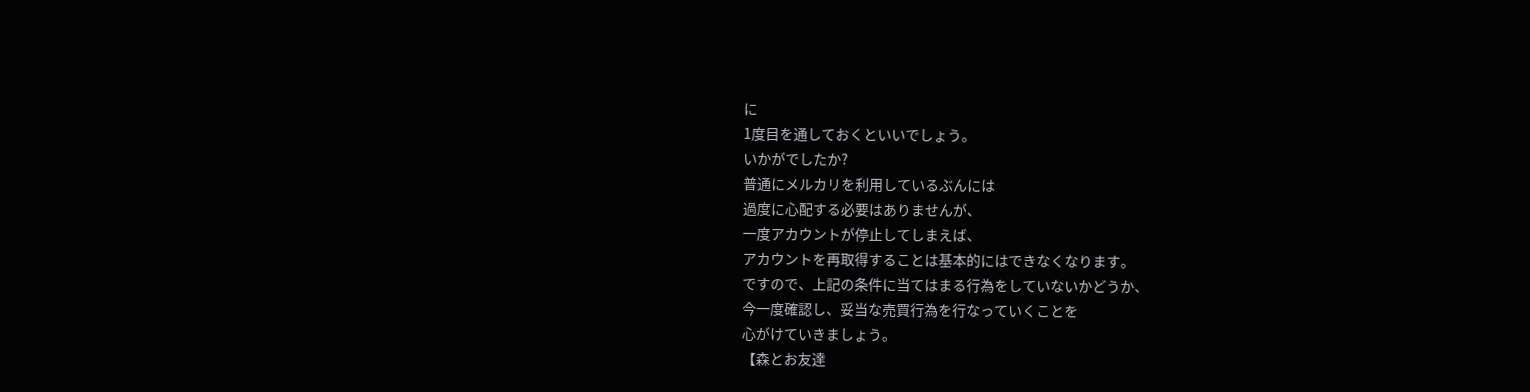に
1度目を通しておくといいでしょう。
いかがでしたか?
普通にメルカリを利用しているぶんには
過度に心配する必要はありませんが、
一度アカウントが停止してしまえば、
アカウントを再取得することは基本的にはできなくなります。
ですので、上記の条件に当てはまる行為をしていないかどうか、
今一度確認し、妥当な売買行為を行なっていくことを
心がけていきましょう。
【森とお友達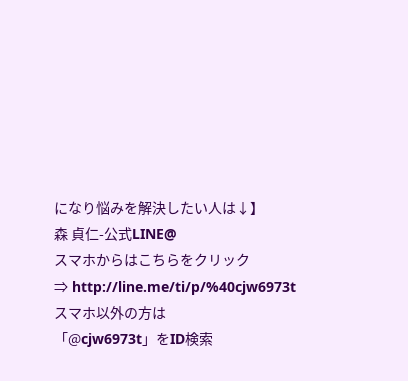になり悩みを解決したい人は↓】
森 貞仁-公式LINE@
スマホからはこちらをクリック
⇒ http://line.me/ti/p/%40cjw6973t
スマホ以外の方は
「@cjw6973t」をID検索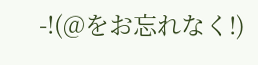-!(@をお忘れなく!)